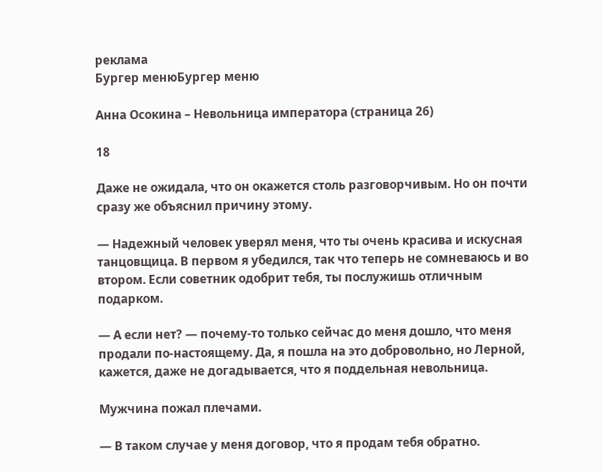реклама
Бургер менюБургер меню

Анна Осокина – Невольница императора (страница 26)

18

Даже не ожидала, что он окажется столь разговорчивым. Но он почти сразу же объяснил причину этому.

— Надежный человек уверял меня, что ты очень красива и искусная танцовщица. В первом я убедился, так что теперь не сомневаюсь и во втором. Если советник одобрит тебя, ты послужишь отличным подарком.

— А если нет? — почему-то только сейчас до меня дошло, что меня продали по-настоящему. Да, я пошла на это добровольно, но Лерной, кажется, даже не догадывается, что я поддельная невольница.

Мужчина пожал плечами.

— В таком случае у меня договор, что я продам тебя обратно.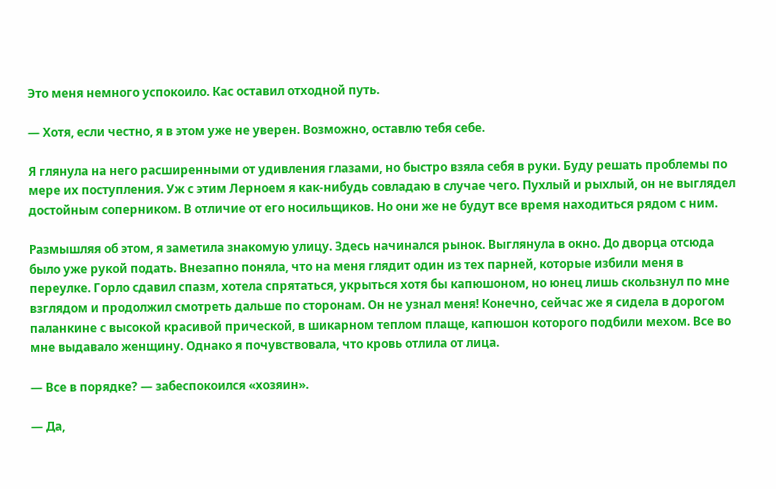Это меня немного успокоило. Кас оставил отходной путь.

— Хотя, если честно, я в этом уже не уверен. Возможно, оставлю тебя себе.

Я глянула на него расширенными от удивления глазами, но быстро взяла себя в руки. Буду решать проблемы по мере их поступления. Уж с этим Лерноем я как-нибудь совладаю в случае чего. Пухлый и рыхлый, он не выглядел достойным соперником. В отличие от его носильщиков. Но они же не будут все время находиться рядом с ним.

Размышляя об этом, я заметила знакомую улицу. Здесь начинался рынок. Выглянула в окно. До дворца отсюда было уже рукой подать. Внезапно поняла, что на меня глядит один из тех парней, которые избили меня в переулке. Горло сдавил спазм, хотела спрятаться, укрыться хотя бы капюшоном, но юнец лишь скользнул по мне взглядом и продолжил смотреть дальше по сторонам. Он не узнал меня! Конечно, сейчас же я сидела в дорогом паланкине с высокой красивой прической, в шикарном теплом плаще, капюшон которого подбили мехом. Все во мне выдавало женщину. Однако я почувствовала, что кровь отлила от лица.

— Все в порядке? — забеспокоился «хозяин».

— Да,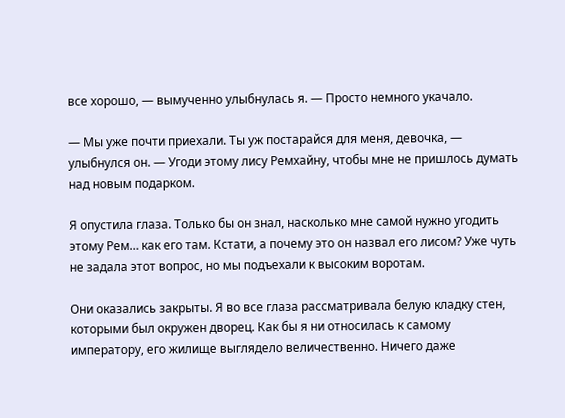все хорошо, — вымученно улыбнулась я. — Просто немного укачало.

— Мы уже почти приехали. Ты уж постарайся для меня, девочка, — улыбнулся он. — Угоди этому лису Ремхайну, чтобы мне не пришлось думать над новым подарком.

Я опустила глаза. Только бы он знал, насколько мне самой нужно угодить этому Рем… как его там. Кстати, а почему это он назвал его лисом? Уже чуть не задала этот вопрос, но мы подъехали к высоким воротам.

Они оказались закрыты. Я во все глаза рассматривала белую кладку стен, которыми был окружен дворец. Как бы я ни относилась к самому императору, его жилище выглядело величественно. Ничего даже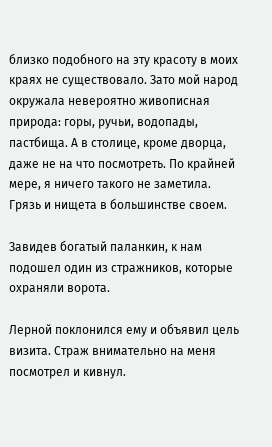близко подобного на эту красоту в моих краях не существовало. Зато мой народ окружала невероятно живописная природа: горы, ручьи, водопады, пастбища. А в столице, кроме дворца, даже не на что посмотреть. По крайней мере, я ничего такого не заметила. Грязь и нищета в большинстве своем.

Завидев богатый паланкин, к нам подошел один из стражников, которые охраняли ворота.

Лерной поклонился ему и объявил цель визита. Страж внимательно на меня посмотрел и кивнул.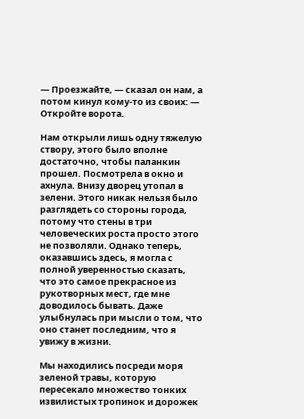— Проезжайте, — сказал он нам, а потом кинул кому-то из своих: — Откройте ворота.

Нам открыли лишь одну тяжелую створу, этого было вполне достаточно, чтобы паланкин прошел. Посмотрела в окно и ахнула. Внизу дворец утопал в зелени. Этого никак нельзя было разглядеть со стороны города, потому что стены в три человеческих роста просто этого не позволяли. Однако теперь, оказавшись здесь, я могла с полной уверенностью сказать, что это самое прекрасное из рукотворных мест, где мне доводилось бывать. Даже улыбнулась при мысли о том, что оно станет последним, что я увижу в жизни.

Мы находились посреди моря зеленой травы, которую пересекало множество тонких извилистых тропинок и дорожек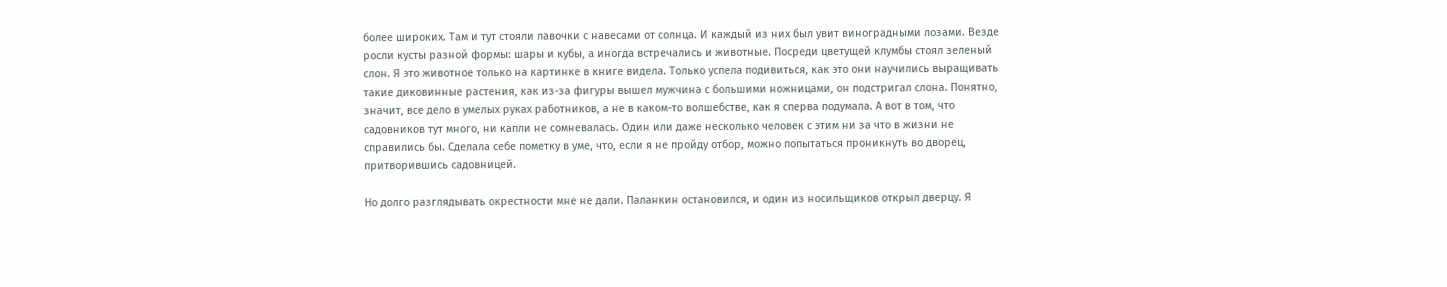более широких. Там и тут стояли лавочки с навесами от солнца. И каждый из них был увит виноградными лозами. Везде росли кусты разной формы: шары и кубы, а иногда встречались и животные. Посреди цветущей клумбы стоял зеленый слон. Я это животное только на картинке в книге видела. Только успела подивиться, как это они научились выращивать такие диковинные растения, как из-за фигуры вышел мужчина с большими ножницами, он подстригал слона. Понятно, значит, все дело в умелых руках работников, а не в каком-то волшебстве, как я сперва подумала. А вот в том, что садовников тут много, ни капли не сомневалась. Один или даже несколько человек с этим ни за что в жизни не справились бы. Сделала себе пометку в уме, что, если я не пройду отбор, можно попытаться проникнуть во дворец, притворившись садовницей.

Но долго разглядывать окрестности мне не дали. Паланкин остановился, и один из носильщиков открыл дверцу. Я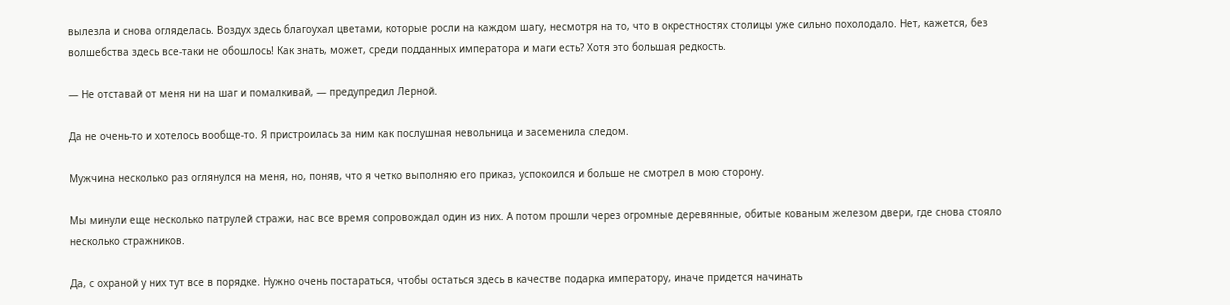вылезла и снова огляделась. Воздух здесь благоухал цветами, которые росли на каждом шагу, несмотря на то, что в окрестностях столицы уже сильно похолодало. Нет, кажется, без волшебства здесь все-таки не обошлось! Как знать, может, среди подданных императора и маги есть? Хотя это большая редкость.

— Не отставай от меня ни на шаг и помалкивай, — предупредил Лерной.

Да не очень-то и хотелось вообще-то. Я пристроилась за ним как послушная невольница и засеменила следом.

Мужчина несколько раз оглянулся на меня, но, поняв, что я четко выполняю его приказ, успокоился и больше не смотрел в мою сторону.

Мы минули еще несколько патрулей стражи, нас все время сопровождал один из них. А потом прошли через огромные деревянные, обитые кованым железом двери, где снова стояло несколько стражников.

Да, с охраной у них тут все в порядке. Нужно очень постараться, чтобы остаться здесь в качестве подарка императору, иначе придется начинать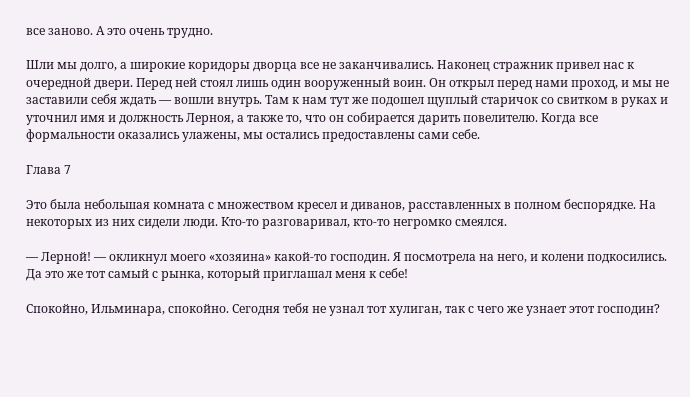все заново. А это очень трудно.

Шли мы долго, а широкие коридоры дворца все не заканчивались. Наконец стражник привел нас к очередной двери. Перед ней стоял лишь один вооруженный воин. Он открыл перед нами проход, и мы не заставили себя ждать — вошли внутрь. Там к нам тут же подошел щуплый старичок со свитком в руках и уточнил имя и должность Лерноя, а также то, что он собирается дарить повелителю. Когда все формальности оказались улажены, мы остались предоставлены сами себе.

Глава 7

Это была небольшая комната с множеством кресел и диванов, расставленных в полном беспорядке. На некоторых из них сидели люди. Кто-то разговаривал, кто-то негромко смеялся.

— Лерной! — окликнул моего «хозяина» какой-то господин. Я посмотрела на него, и колени подкосились. Да это же тот самый с рынка, который приглашал меня к себе!

Спокойно, Ильминара, спокойно. Сегодня тебя не узнал тот хулиган, так с чего же узнает этот господин?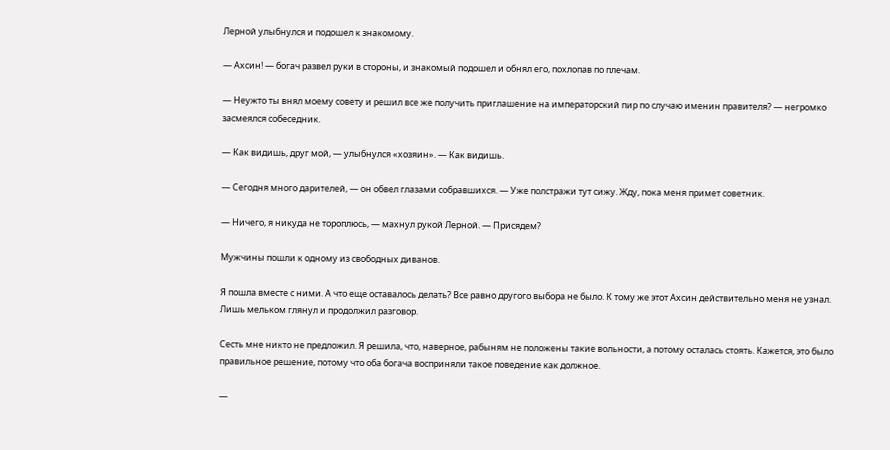Лерной улыбнулся и подошел к знакомому.

— Ахсин! — богач развел руки в стороны, и знакомый подошел и обнял его, похлопав по плечам.

— Неужто ты внял моему совету и решил все же получить приглашение на императорский пир по случаю именин правителя? — негромко засмеялся собеседник.

— Как видишь, друг мой, — улыбнулся «хозяин». — Как видишь.

— Сегодня много дарителей, — он обвел глазами собравшихся. — Уже полстражи тут сижу. Жду, пока меня примет советник.

— Ничего, я никуда не тороплюсь, — махнул рукой Лерной. — Присядем?

Мужчины пошли к одному из свободных диванов.

Я пошла вместе с ними. А что еще оставалось делать? Все равно другого выбора не было. К тому же этот Ахсин действительно меня не узнал. Лишь мельком глянул и продолжил разговор.

Сесть мне никто не предложил. Я решила, что, наверное, рабыням не положены такие вольности, а потому осталась стоять. Кажется, это было правильное решение, потому что оба богача восприняли такое поведение как должное.

—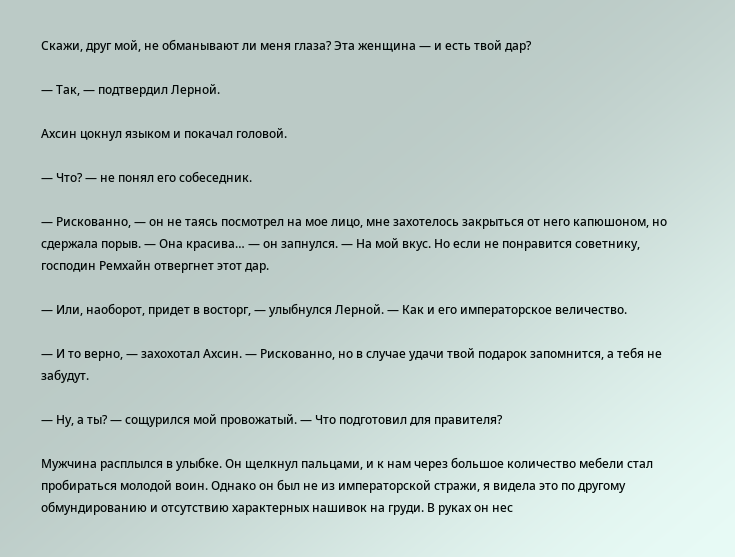Скажи, друг мой, не обманывают ли меня глаза? Эта женщина — и есть твой дар?

— Так, — подтвердил Лерной.

Ахсин цокнул языком и покачал головой.

— Что? — не понял его собеседник.

— Рискованно, — он не таясь посмотрел на мое лицо, мне захотелось закрыться от него капюшоном, но сдержала порыв. — Она красива… — он запнулся. — На мой вкус. Но если не понравится советнику, господин Ремхайн отвергнет этот дар.

— Или, наоборот, придет в восторг, — улыбнулся Лерной. — Как и его императорское величество.

— И то верно, — захохотал Ахсин. — Рискованно, но в случае удачи твой подарок запомнится, а тебя не забудут.

— Ну, а ты? — сощурился мой провожатый. — Что подготовил для правителя?

Мужчина расплылся в улыбке. Он щелкнул пальцами, и к нам через большое количество мебели стал пробираться молодой воин. Однако он был не из императорской стражи, я видела это по другому обмундированию и отсутствию характерных нашивок на груди. В руках он нес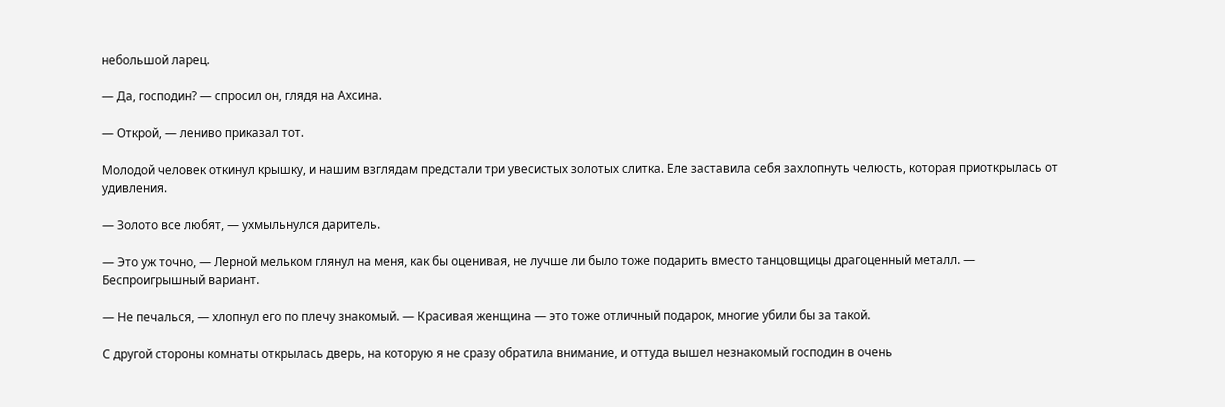небольшой ларец.

— Да, господин? — спросил он, глядя на Ахсина.

— Открой, — лениво приказал тот.

Молодой человек откинул крышку, и нашим взглядам предстали три увесистых золотых слитка. Еле заставила себя захлопнуть челюсть, которая приоткрылась от удивления.

— Золото все любят, — ухмыльнулся даритель.

— Это уж точно, — Лерной мельком глянул на меня, как бы оценивая, не лучше ли было тоже подарить вместо танцовщицы драгоценный металл. — Беспроигрышный вариант.

— Не печалься, — хлопнул его по плечу знакомый. — Красивая женщина — это тоже отличный подарок, многие убили бы за такой.

С другой стороны комнаты открылась дверь, на которую я не сразу обратила внимание, и оттуда вышел незнакомый господин в очень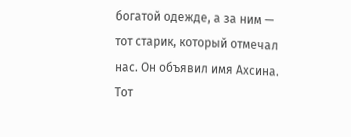богатой одежде, а за ним — тот старик, который отмечал нас. Он объявил имя Ахсина. Тот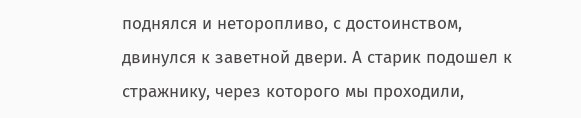поднялся и неторопливо, с достоинством, двинулся к заветной двери. А старик подошел к стражнику, через которого мы проходили,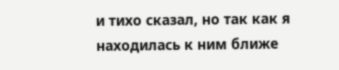и тихо сказал, но так как я находилась к ним ближе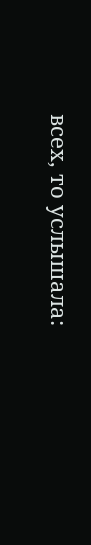всех, то услышала: